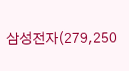삼성전자(279,250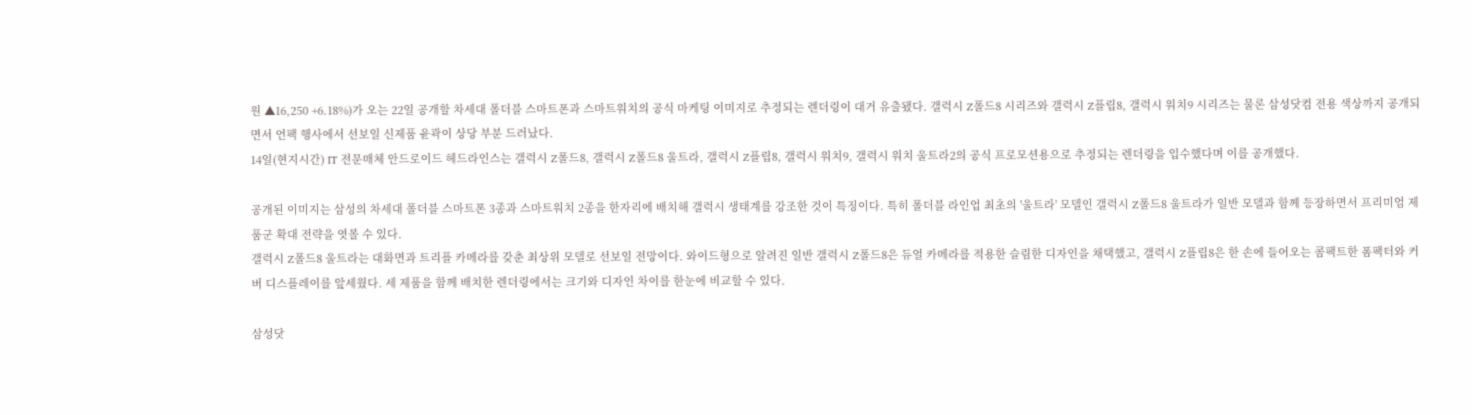원 ▲16,250 +6.18%)가 오는 22일 공개할 차세대 폴더블 스마트폰과 스마트워치의 공식 마케팅 이미지로 추정되는 렌더링이 대거 유출됐다. 갤럭시 Z폴드8 시리즈와 갤럭시 Z플립8, 갤럭시 워치9 시리즈는 물론 삼성닷컴 전용 색상까지 공개되면서 언팩 행사에서 선보일 신제품 윤곽이 상당 부분 드러났다.
14일(현지시간) IT 전문매체 안드로이드 헤드라인스는 갤럭시 Z폴드8, 갤럭시 Z폴드8 울트라, 갤럭시 Z플립8, 갤럭시 워치9, 갤럭시 워치 울트라2의 공식 프로모션용으로 추정되는 렌더링을 입수했다며 이를 공개했다.

공개된 이미지는 삼성의 차세대 폴더블 스마트폰 3종과 스마트워치 2종을 한자리에 배치해 갤럭시 생태계를 강조한 것이 특징이다. 특히 폴더블 라인업 최초의 '울트라' 모델인 갤럭시 Z폴드8 울트라가 일반 모델과 함께 등장하면서 프리미엄 제품군 확대 전략을 엿볼 수 있다.
갤럭시 Z폴드8 울트라는 대화면과 트리플 카메라를 갖춘 최상위 모델로 선보일 전망이다. 와이드형으로 알려진 일반 갤럭시 Z폴드8은 듀얼 카메라를 적용한 슬림한 디자인을 채택했고, 갤럭시 Z플립8은 한 손에 들어오는 콤팩트한 폼팩터와 커버 디스플레이를 앞세웠다. 세 제품을 함께 배치한 렌더링에서는 크기와 디자인 차이를 한눈에 비교할 수 있다.

삼성닷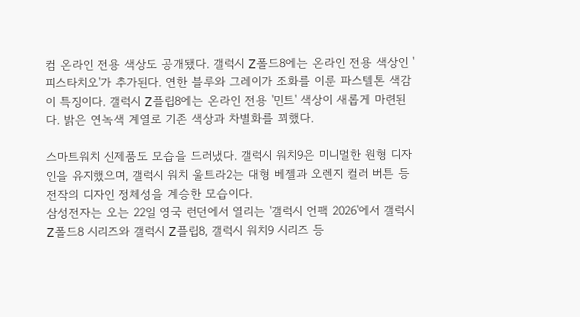컴 온라인 전용 색상도 공개됐다. 갤럭시 Z폴드8에는 온라인 전용 색상인 '피스타치오'가 추가된다. 연한 블루와 그레이가 조화를 이룬 파스텔톤 색감이 특징이다. 갤럭시 Z플립8에는 온라인 전용 '민트' 색상이 새롭게 마련된다. 밝은 연녹색 계열로 기존 색상과 차별화를 꾀했다.

스마트워치 신제품도 모습을 드러냈다. 갤럭시 워치9은 미니멀한 원형 디자인을 유지했으며, 갤럭시 워치 울트라2는 대형 베젤과 오렌지 컬러 버튼 등 전작의 디자인 정체성을 계승한 모습이다.
삼성전자는 오는 22일 영국 런던에서 열리는 '갤럭시 언팩 2026'에서 갤럭시 Z폴드8 시리즈와 갤럭시 Z플립8, 갤럭시 워치9 시리즈 등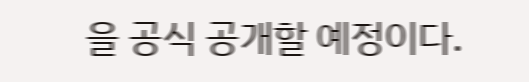을 공식 공개할 예정이다.